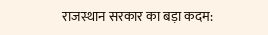राजस्थान सरकार का बड़ा कदम: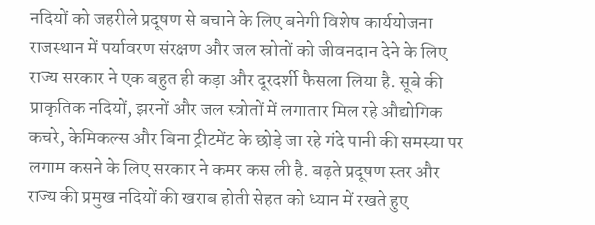नदियों को जहरीले प्रदूषण से बचाने के लिए बनेगी विशेष कार्ययोजना
राजस्थान में पर्यावरण संरक्षण और जल स्रोतों को जीवनदान देने के लिए राज्य सरकार ने एक बहुत ही कड़ा और दूरदर्शी फैसला लिया है. सूबे की प्राकृतिक नदियों, झरनों और जल स्त्रोतों में लगातार मिल रहे औद्योगिक कचरे, केमिकल्स और बिना ट्रीटमेंट के छोड़े जा रहे गंदे पानी की समस्या पर लगाम कसने के लिए सरकार ने कमर कस ली है. बढ़ते प्रदूषण स्तर और राज्य की प्रमुख नदियों की खराब होती सेहत को ध्यान में रखते हुए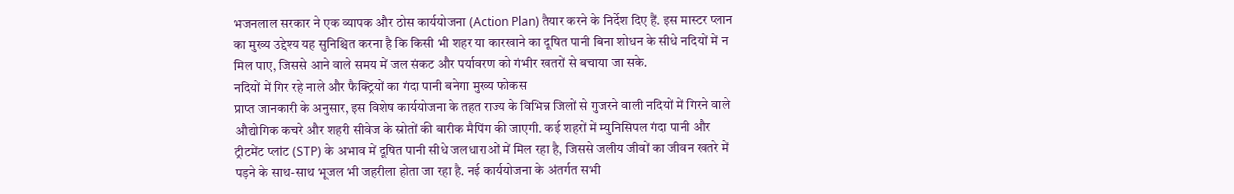भजनलाल सरकार ने एक व्यापक और ठोस कार्ययोजना (Action Plan) तैयार करने के निर्देश दिए हैं. इस मास्टर प्लान का मुख्य उद्देश्य यह सुनिश्चित करना है कि किसी भी शहर या कारखाने का दूषित पानी बिना शोधन के सीधे नदियों में न मिल पाए, जिससे आने वाले समय में जल संकट और पर्यावरण को गंभीर खतरों से बचाया जा सके.
नदियों में गिर रहे नाले और फैक्ट्रियों का गंदा पानी बनेगा मुख्य फोकस
प्राप्त जानकारी के अनुसार, इस विशेष कार्ययोजना के तहत राज्य के विभिन्न जिलों से गुजरने वाली नदियों में गिरने वाले औद्योगिक कचरे और शहरी सीवेज के स्रोतों की बारीक मैपिंग की जाएगी. कई शहरों में म्युनिसिपल गंदा पानी और ट्रीटमेंट प्लांट (STP) के अभाव में दूषित पानी सीधे जलधाराओं में मिल रहा है, जिससे जलीय जीवों का जीवन खतरे में पड़ने के साथ-साथ भूजल भी जहरीला होता जा रहा है. नई कार्ययोजना के अंतर्गत सभी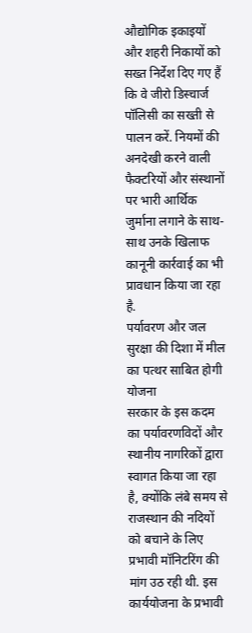औद्योगिक इकाइयों और शहरी निकायों को सख्त निर्देश दिए गए हैं कि वे जीरो डिस्चार्ज पॉलिसी का सख्ती से पालन करें. नियमों की अनदेखी करने वाली फैक्टरियों और संस्थानों पर भारी आर्थिक जुर्माना लगाने के साथ-साथ उनके खिलाफ कानूनी कार्रवाई का भी प्रावधान किया जा रहा है.
पर्यावरण और जल सुरक्षा की दिशा में मील का पत्थर साबित होगी योजना
सरकार के इस कदम का पर्यावरणविदों और स्थानीय नागरिकों द्वारा स्वागत किया जा रहा है, क्योंकि लंबे समय से राजस्थान की नदियों को बचाने के लिए प्रभावी मॉनिटरिंग की मांग उठ रही थी. इस कार्ययोजना के प्रभावी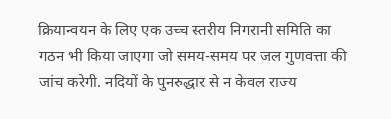क्रियान्वयन के लिए एक उच्च स्तरीय निगरानी समिति का गठन भी किया जाएगा जो समय-समय पर जल गुणवत्ता की जांच करेगी. नदियों के पुनरुद्धार से न केवल राज्य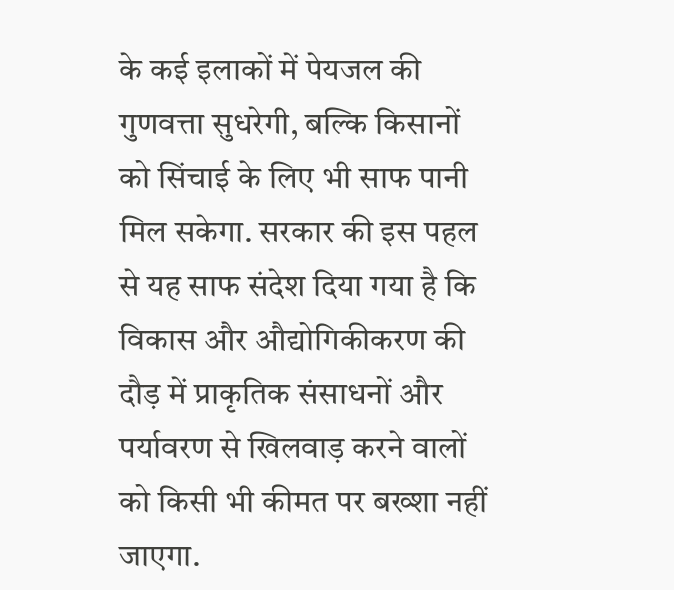के कई इलाकों में पेयजल की गुणवत्ता सुधरेगी, बल्कि किसानों को सिंचाई के लिए भी साफ पानी मिल सकेगा. सरकार की इस पहल से यह साफ संदेश दिया गया है कि विकास और औद्योगिकीकरण की दौड़ में प्राकृतिक संसाधनों और पर्यावरण से खिलवाड़ करने वालों को किसी भी कीमत पर बख्शा नहीं जाएगा.